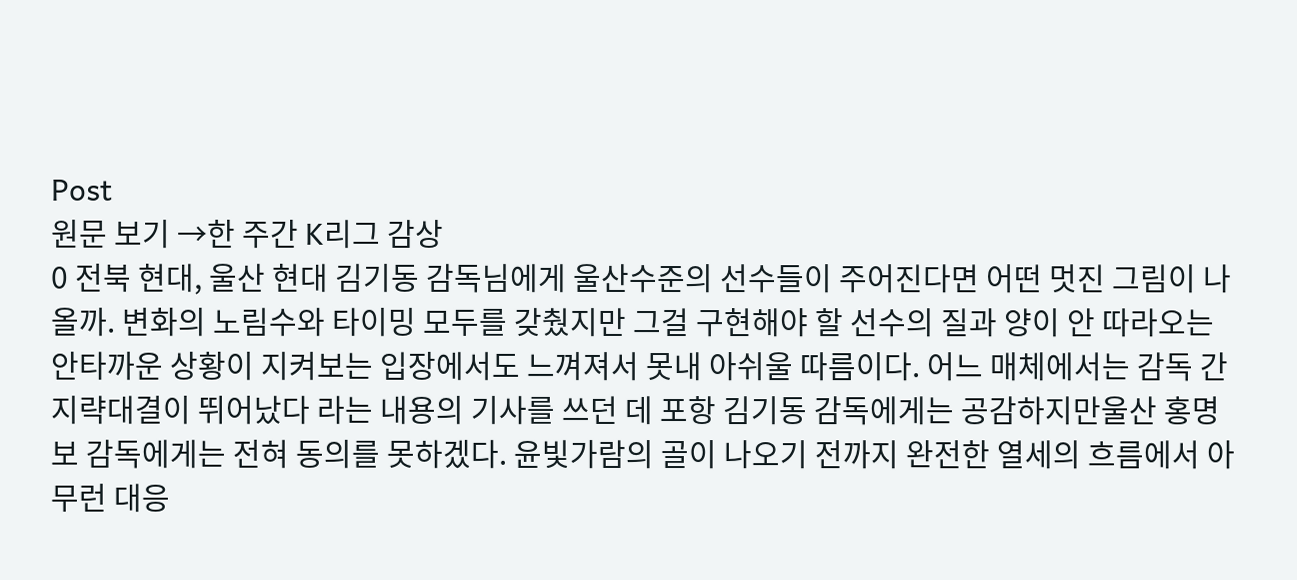Post
원문 보기 →한 주간 K리그 감상
0 전북 현대, 울산 현대 김기동 감독님에게 울산수준의 선수들이 주어진다면 어떤 멋진 그림이 나올까. 변화의 노림수와 타이밍 모두를 갖췄지만 그걸 구현해야 할 선수의 질과 양이 안 따라오는 안타까운 상황이 지켜보는 입장에서도 느껴져서 못내 아쉬울 따름이다. 어느 매체에서는 감독 간 지략대결이 뛰어났다 라는 내용의 기사를 쓰던 데 포항 김기동 감독에게는 공감하지만울산 홍명보 감독에게는 전혀 동의를 못하겠다. 윤빛가람의 골이 나오기 전까지 완전한 열세의 흐름에서 아무런 대응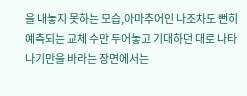을 내놓지 못하는 모습,아마추어인 나조차도 뻔히 예측되는 교체 수만 두어놓고 기대하던 대로 나타나기만을 바라는 장면에서는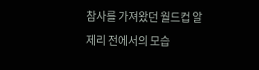참사를 가져왔던 월드컵 알제리 전에서의 모습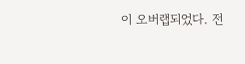이 오버랩되었다. 전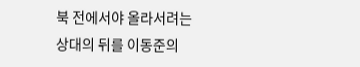북 전에서야 올라서려는 상대의 뒤를 이동준의